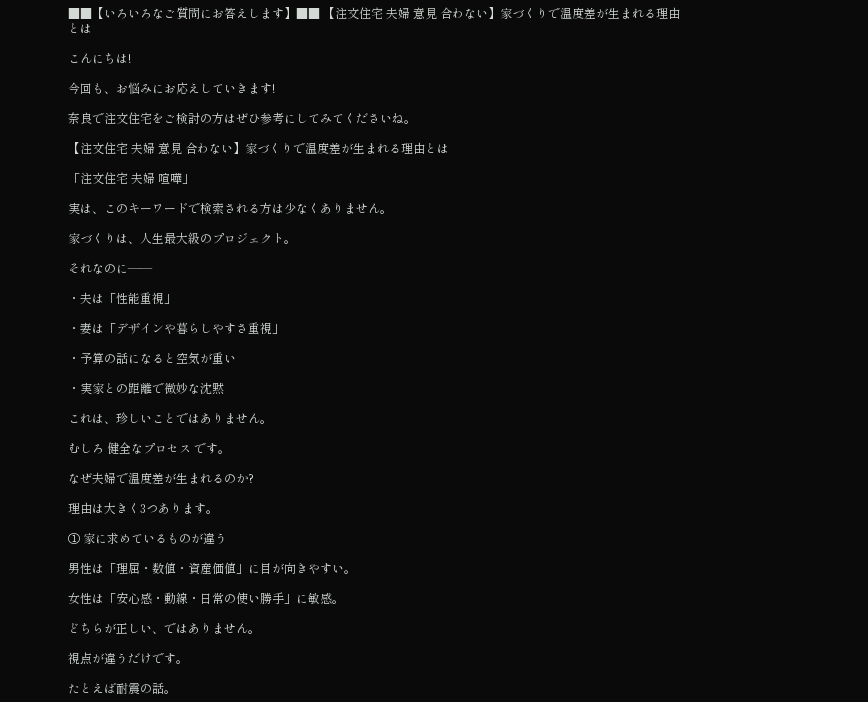■■【いろいろなご質問にお答えします】■■ 【注文住宅 夫婦 意見 合わない】家づくりで温度差が生まれる理由とは

こんにちは!

今回も、お悩みにお応えしていきます!

奈良で注文住宅をご検討の方はぜひ参考にしてみてくださいね。

【注文住宅 夫婦 意見 合わない】家づくりで温度差が生まれる理由とは

「注文住宅 夫婦 喧嘩」

実は、このキーワードで検索される方は少なくありません。

家づくりは、人生最大級のプロジェクト。

それなのに――

・夫は「性能重視」

・妻は「デザインや暮らしやすさ重視」

・予算の話になると空気が重い

・実家との距離で微妙な沈黙

これは、珍しいことではありません。

むしろ 健全なプロセス です。

なぜ夫婦で温度差が生まれるのか?

理由は大きく3つあります。

① 家に求めているものが違う

男性は「理屈・数値・資産価値」に目が向きやすい。

女性は「安心感・動線・日常の使い勝手」に敏感。

どちらが正しい、ではありません。

視点が違うだけです。

たとえば耐震の話。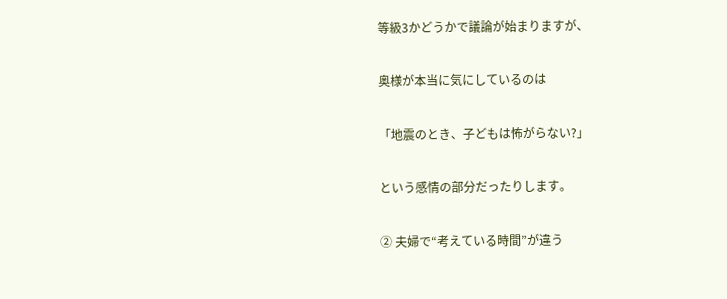等級3かどうかで議論が始まりますが、

奥様が本当に気にしているのは

「地震のとき、子どもは怖がらない?」

という感情の部分だったりします。

② 夫婦で“考えている時間”が違う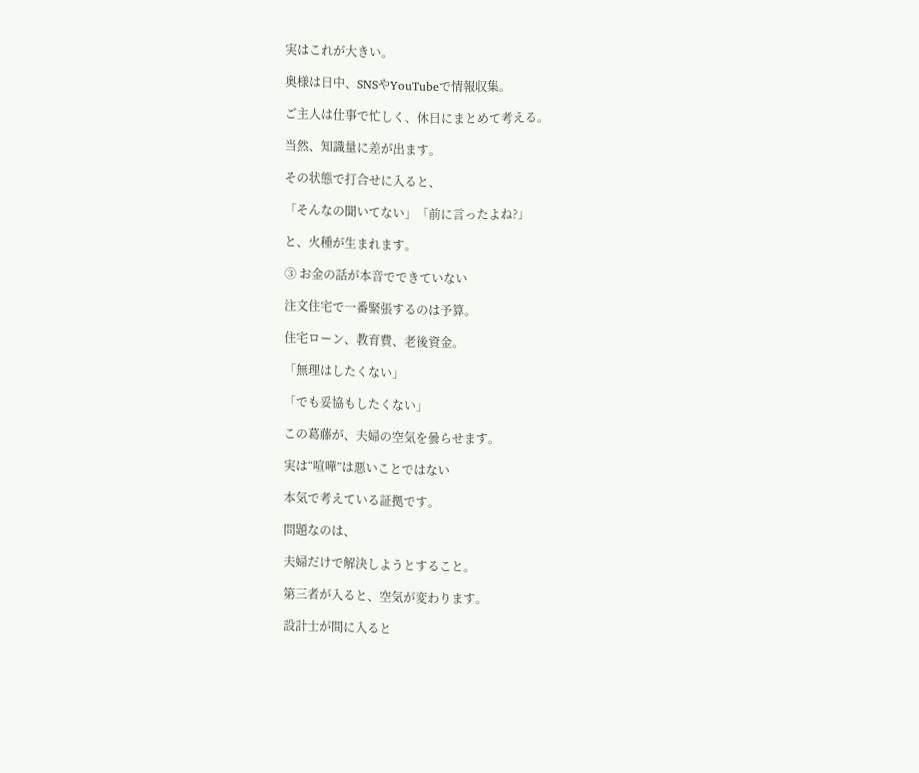実はこれが大きい。

奥様は日中、SNSやYouTubeで情報収集。

ご主人は仕事で忙しく、休日にまとめて考える。

当然、知識量に差が出ます。

その状態で打合せに入ると、

「そんなの聞いてない」「前に言ったよね?」

と、火種が生まれます。

③ お金の話が本音でできていない

注文住宅で一番緊張するのは予算。

住宅ローン、教育費、老後資金。

「無理はしたくない」

「でも妥協もしたくない」

この葛藤が、夫婦の空気を曇らせます。

実は“喧嘩”は悪いことではない

本気で考えている証拠です。

問題なのは、

夫婦だけで解決しようとすること。

第三者が入ると、空気が変わります。

設計士が間に入ると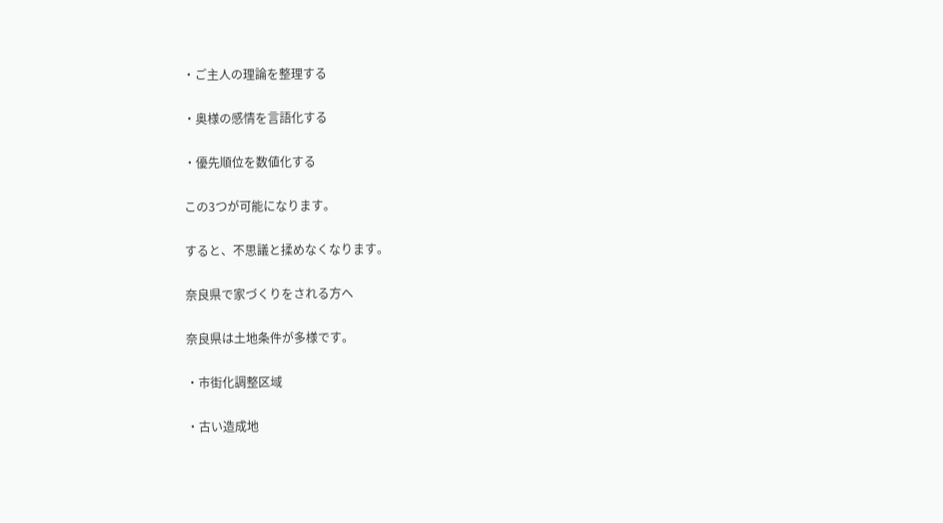・ご主人の理論を整理する

・奥様の感情を言語化する

・優先順位を数値化する

この3つが可能になります。

すると、不思議と揉めなくなります。

奈良県で家づくりをされる方へ

奈良県は土地条件が多様です。

・市街化調整区域

・古い造成地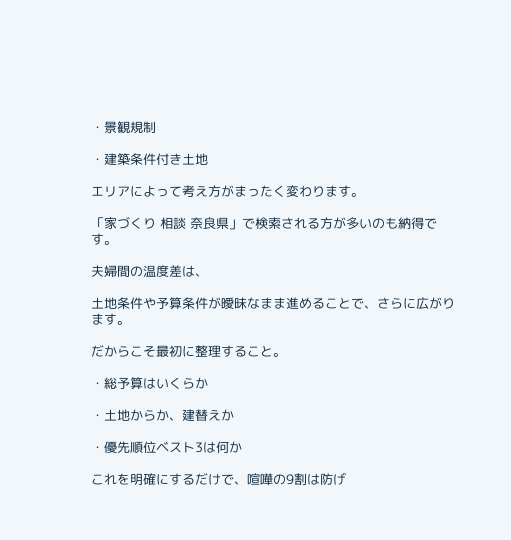・景観規制

・建築条件付き土地

エリアによって考え方がまったく変わります。

「家づくり 相談 奈良県」で検索される方が多いのも納得です。

夫婦間の温度差は、

土地条件や予算条件が曖昧なまま進めることで、さらに広がります。

だからこそ最初に整理すること。

・総予算はいくらか

・土地からか、建替えか

・優先順位ベスト3は何か

これを明確にするだけで、喧嘩の9割は防げ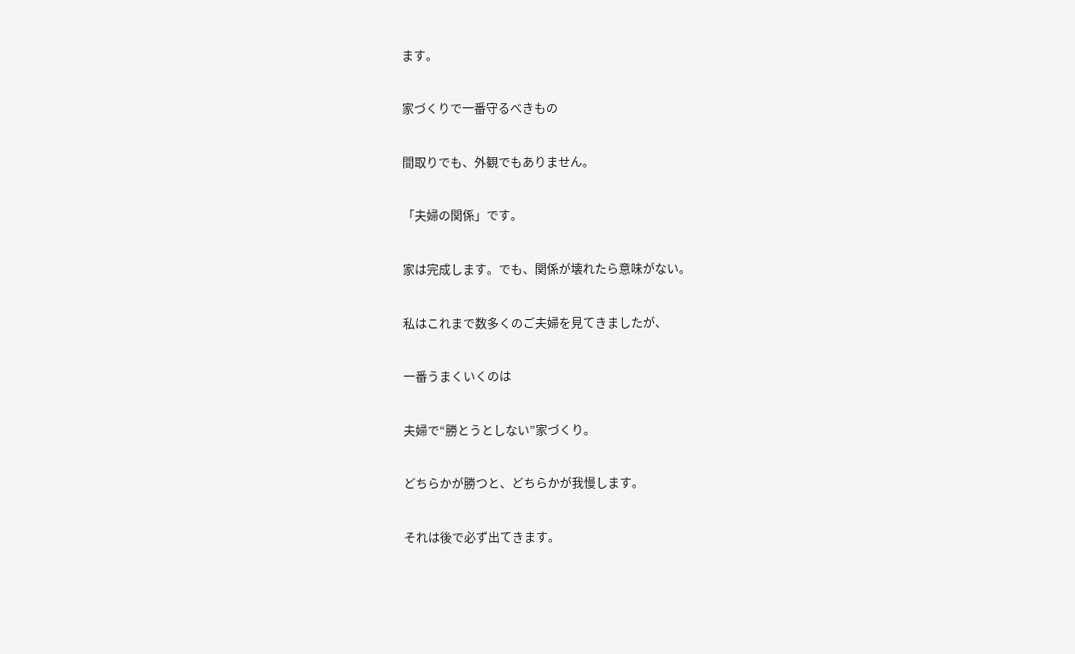ます。

家づくりで一番守るべきもの

間取りでも、外観でもありません。

「夫婦の関係」です。

家は完成します。でも、関係が壊れたら意味がない。

私はこれまで数多くのご夫婦を見てきましたが、

一番うまくいくのは

夫婦で“勝とうとしない”家づくり。

どちらかが勝つと、どちらかが我慢します。

それは後で必ず出てきます。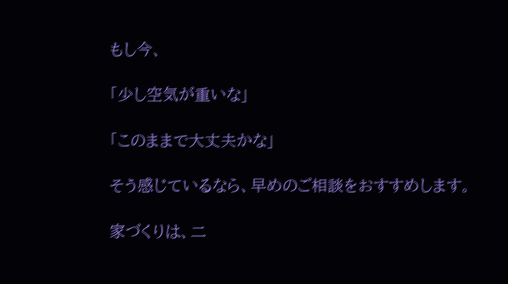もし今、

「少し空気が重いな」

「このままで大丈夫かな」

そう感じているなら、早めのご相談をおすすめします。

家づくりは、二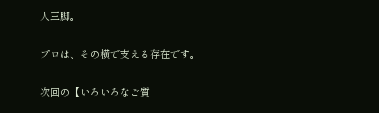人三脚。

プロは、その横で支える存在です。

次回の【いろいろなご質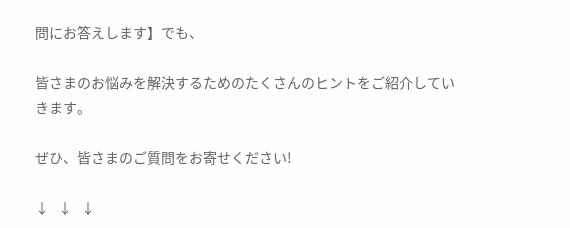問にお答えします】でも、

皆さまのお悩みを解決するためのたくさんのヒントをご紹介していきます。

ぜひ、皆さまのご質問をお寄せください!

↓   ↓   ↓